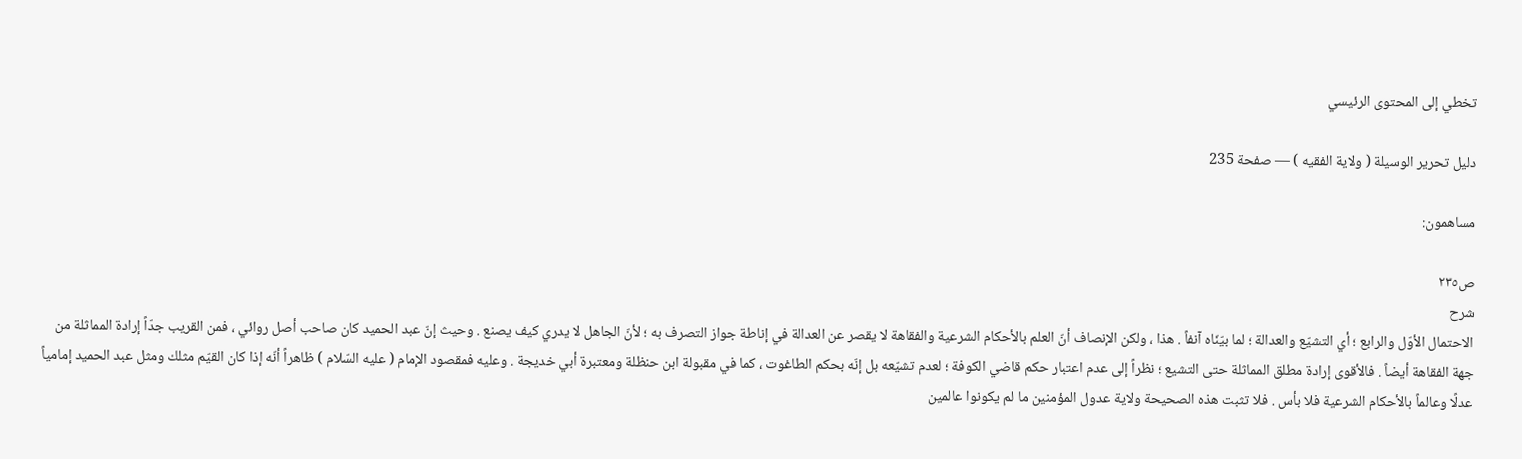تخطي إلى المحتوى الرئيسي

دليل تحرير الوسيلة ( ولاية الفقيه ) — صفحة 235

مساهمون:

ص٢٣٥
شرح
الاحتمال الأوّل والرابع ؛ أي التشيّع والعدالة ؛ لما بيّنّاه آنفاً . هذا ، ولكن الإنصاف أنّ العلم بالأحكام الشرعية والفقاهة لا يقصر عن العدالة في إناطة جواز التصرف به ؛ لأنّ الجاهل لا يدري كيف يصنع . وحيث إنّ عبد الحميد كان صاحب أصل روائي ، فمن القريب جدّاً إرادة المماثلة من جهة الفقاهة أيضاً . فالأقوى إرادة مطلق المماثلة حتى التشيع ؛ نظراً إلى عدم اعتبار حكم قاضي الكوفة ؛ لعدم تشيّعه بل إنّه بحكم الطاغوت ، كما في مقبولة ابن حنظلة ومعتبرة أبي خديجة . وعليه فمقصود الإمام ( عليه السّلام ) ظاهراً أنّه إذا كان القيّم مثلك ومثل عبد الحميد إمامياً عدلًا وعالماً بالأحكام الشرعية فلا بأس . فلا تثبت هذه الصحيحة ولاية عدول المؤمنين ما لم يكونوا عالمين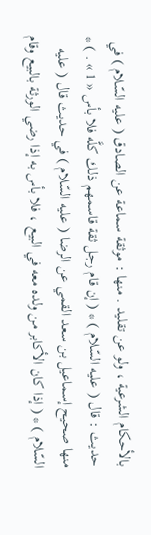بالأحكام الشرعية ، ولو عن تقليد . منها : موثقة سماعة عن الصادق ( عليه السّلام ) في حديث : قال ( عليه السّلام ) * ( إن قام رجل ثقة قاسمهم ذلك كلَّه فلا بأس « 1 » . ) * منها صحيح إسماعيل بن سعد القمي عن الرضا ( عليه السّلام ) في حديث قال ( عليه السّلام ) * ( إذا كان الأكابر من ولده معه في البيع ، فلا بأس به إذا رضي الورثة بالبيع وقام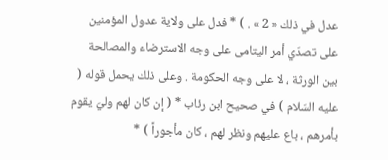عدل في ذلك « 2 » . ) * فدل على ولاية عدول المؤمنين على تصدّي أمر اليتامى على وجه الاسترضاء والمصالحة بين الورثة ، لا على وجه الحكومة . وعلى ذلك يحمل قوله ( عليه السّلام ) في صحيح ابن رئاب * ( إن كان لهم وليّ يقوم بأمرهم ، باع عليهم ونظر لهم ، كان مأجوراً ) *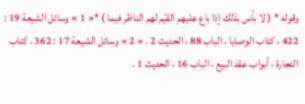وقوله * ( لا بأس بذلك إذا باع عليهم القيّم لهم الناظر فيما ) *« 1 » وسائل الشيعة 19 : 422 ، كتاب الوصايا ، الباب 88 ، الحديث 2 . « 2 » وسائل الشيعة 17 : 362 ، كتاب التجارة ، أبواب عقد البيع ، الباب 16 ، الحديث 1 .